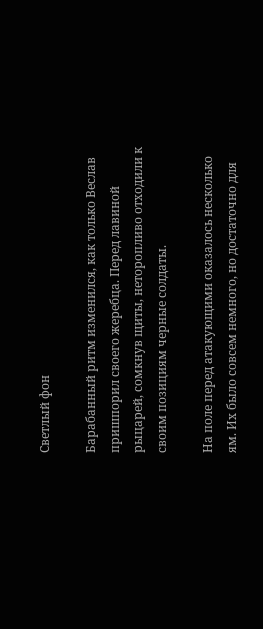Светлый фон

Барабанный ритм изменился, как только Веслав пришпорил своего жеребца. Перед лавиной рыцарей, сомкнув щиты, неторопливо отходили к своим позициям черные солдаты.

На поле перед атакующими оказалось несколько ям. Их было совсем немного, но достаточно для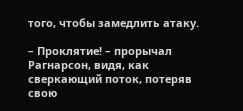того, чтобы замедлить атаку.

– Проклятие! – прорычал Рагнарсон, видя, как сверкающий поток, потеряв свою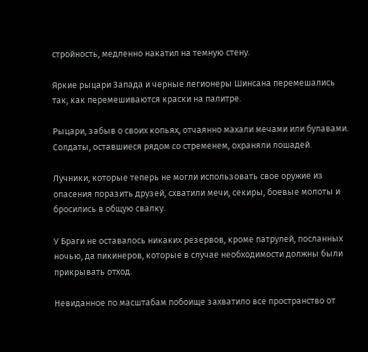стройность, медленно накатил на темную стену.

Яркие рыцари Запада и черные легионеры Шинсана перемешались так, как перемешиваются краски на палитре.

Рыцари, забыв о своих копьях, отчаянно махали мечами или булавами. Солдаты, оставшиеся рядом со стременем, охраняли лошадей.

Лучники, которые теперь не могли использовать свое оружие из опасения поразить друзей, схватили мечи, секиры, боевые молоты и бросились в общую свалку.

У Браги не оставалось никаких резервов, кроме патрулей, посланных ночью, да пикинеров, которые в случае необходимости должны были прикрывать отход.

Невиданное по масштабам побоище захватило все пространство от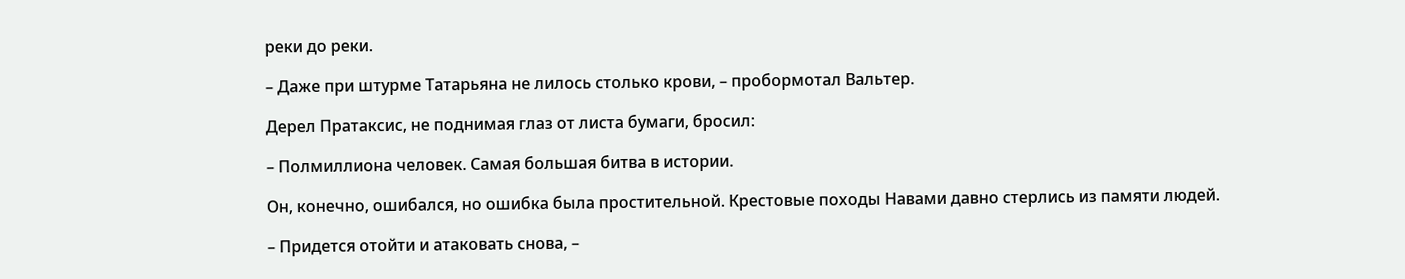реки до реки.

– Даже при штурме Татарьяна не лилось столько крови, – пробормотал Вальтер.

Дерел Пратаксис, не поднимая глаз от листа бумаги, бросил:

– Полмиллиона человек. Самая большая битва в истории.

Он, конечно, ошибался, но ошибка была простительной. Крестовые походы Навами давно стерлись из памяти людей.

– Придется отойти и атаковать снова, –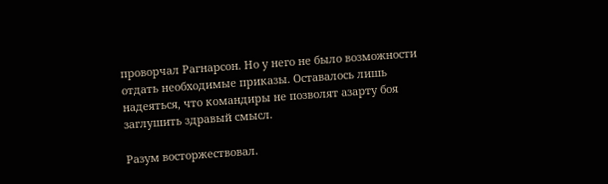проворчал Рагнарсон. Но у него не было возможности отдать необходимые приказы. Оставалось лишь надеяться, что командиры не позволят азарту боя заглушить здравый смысл.

Разум восторжествовал.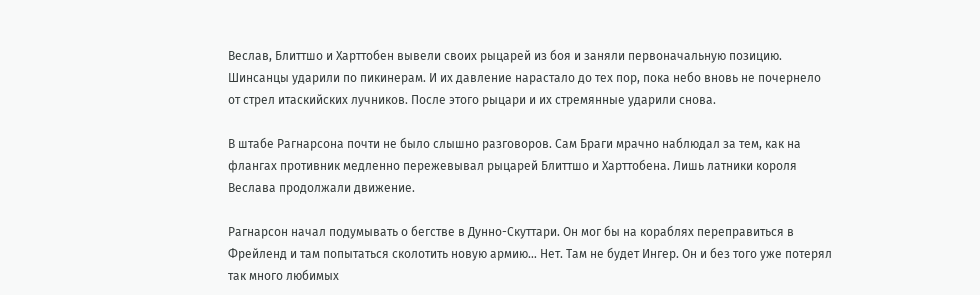Веслав, Блиттшо и Харттобен вывели своих рыцарей из боя и заняли первоначальную позицию. Шинсанцы ударили по пикинерам. И их давление нарастало до тех пор, пока небо вновь не почернело от стрел итаскийских лучников. После этого рыцари и их стремянные ударили снова.

В штабе Рагнарсона почти не было слышно разговоров. Сам Браги мрачно наблюдал за тем, как на флангах противник медленно пережевывал рыцарей Блиттшо и Харттобена. Лишь латники короля Веслава продолжали движение.

Рагнарсон начал подумывать о бегстве в Дунно-Скуттари. Он мог бы на кораблях переправиться в Фрейленд и там попытаться сколотить новую армию… Нет. Там не будет Ингер. Он и без того уже потерял так много любимых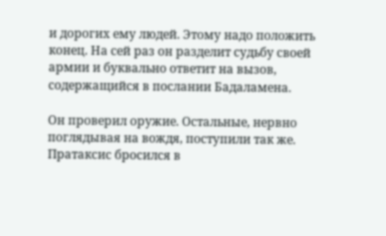и дорогих ему людей. Этому надо положить конец. На сей раз он разделит судьбу своей армии и буквально ответит на вызов, содержащийся в послании Бадаламена.

Он проверил оружие. Остальные, нервно поглядывая на вождя, поступили так же. Пратаксис бросился в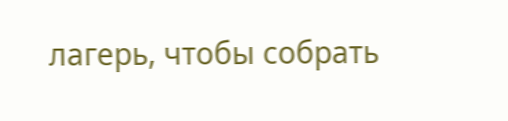лагерь, чтобы собрать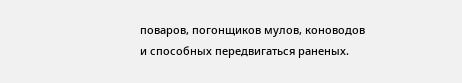поваров, погонщиков мулов, коноводов и способных передвигаться раненых.